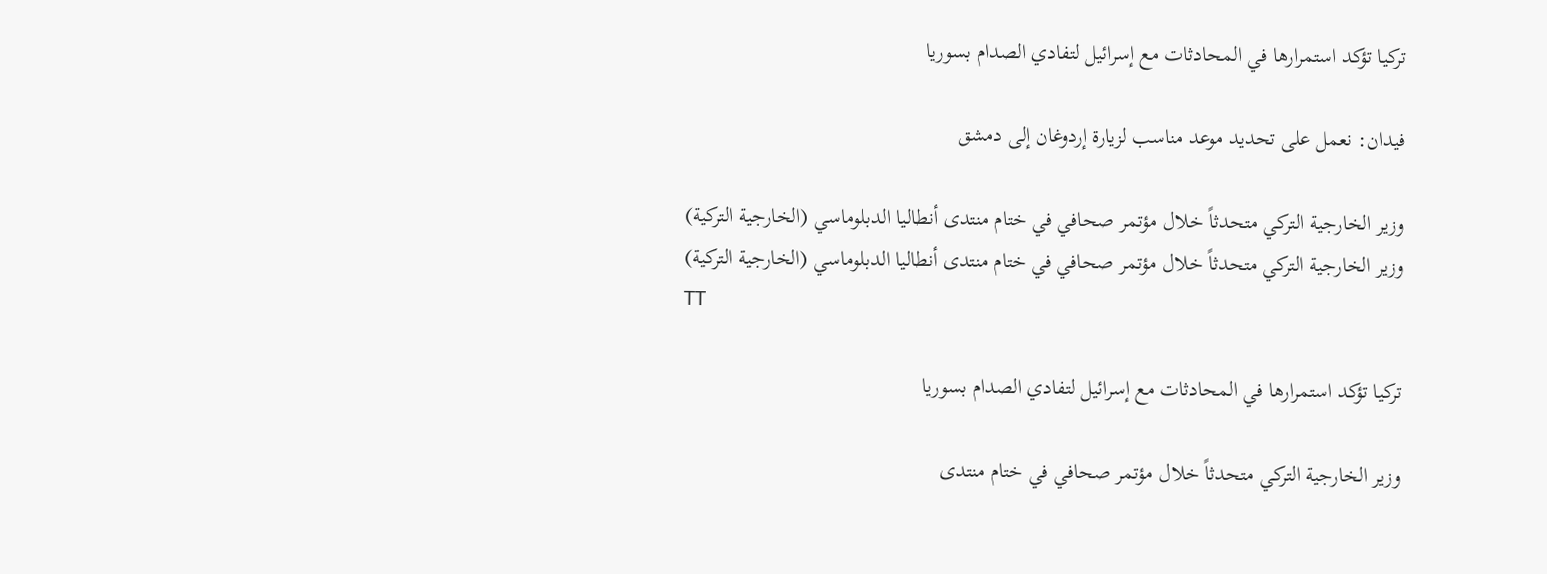تركيا تؤكد استمرارها في المحادثات مع إسرائيل لتفادي الصدام بسوريا

فيدان: نعمل على تحديد موعد مناسب لزيارة إردوغان إلى دمشق

وزير الخارجية التركي متحدثاً خلال مؤتمر صحافي في ختام منتدى أنطاليا الدبلوماسي (الخارجية التركية)
وزير الخارجية التركي متحدثاً خلال مؤتمر صحافي في ختام منتدى أنطاليا الدبلوماسي (الخارجية التركية)
TT

تركيا تؤكد استمرارها في المحادثات مع إسرائيل لتفادي الصدام بسوريا

وزير الخارجية التركي متحدثاً خلال مؤتمر صحافي في ختام منتدى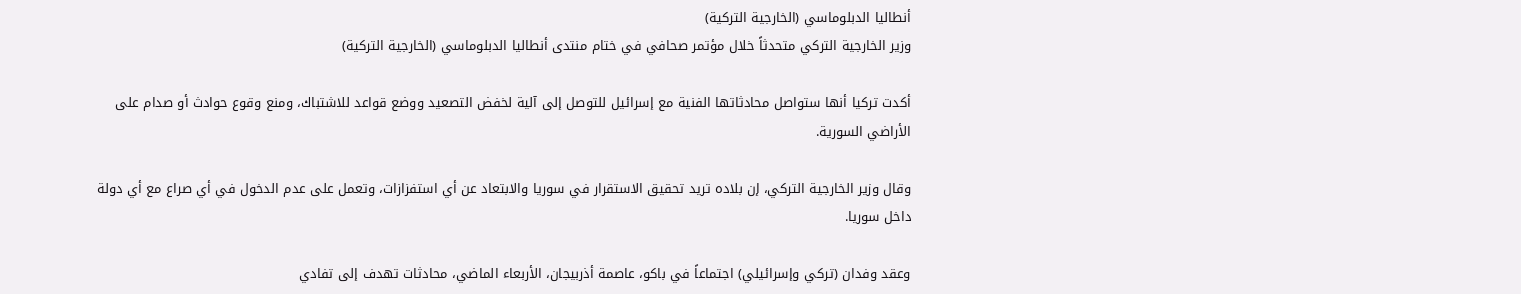أنطاليا الدبلوماسي (الخارجية التركية)
وزير الخارجية التركي متحدثاً خلال مؤتمر صحافي في ختام منتدى أنطاليا الدبلوماسي (الخارجية التركية)

أكدت تركيا أنها ستواصل محادثاتها الفنية مع إسرائيل للتوصل إلى آلية لخفض التصعيد ووضع قواعد للاشتباك، ومنع وقوع حوادث أو صدام على الأراضي السورية.

وقال وزير الخارجية التركي، إن بلاده تريد تحقيق الاستقرار في سوريا والابتعاد عن أي استفزازات، وتعمل على عدم الدخول في أي صراع مع أي دولة داخل سوريا.

وعقد وفدان (تركي وإسرائيلي) اجتماعاً في باكو، عاصمة أذربيجان، الأربعاء الماضي، محادثات تهدف إلى تفادي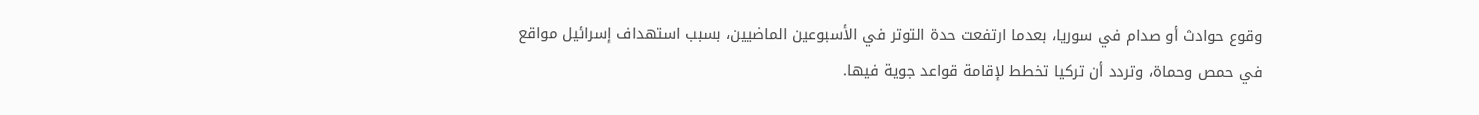وقوع حوادث أو صدام في سوريا، بعدما ارتفعت حدة التوتر في الأسبوعين الماضيين، بسبب استهداف إسرائيل مواقع في حمص وحماة، وتردد أن تركيا تخطط لإقامة قواعد جوية فيها.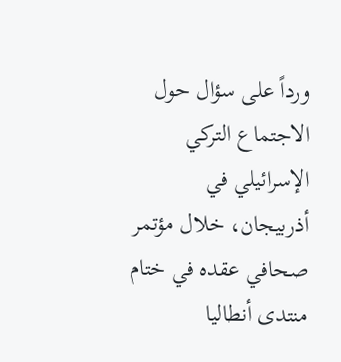ورداً على سؤال حول الاجتماع التركي الإسرائيلي في أذربيجان، خلال مؤتمر صحافي عقده في ختام منتدى أنطاليا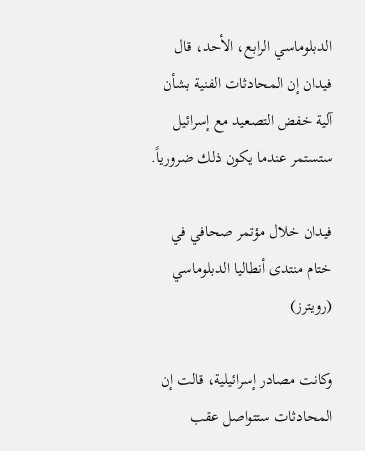الدبلوماسي الرابع، الأحد، قال فيدان إن المحادثات الفنية بشأن آلية خفض التصعيد مع إسرائيل ستستمر عندما يكون ذلك ضرورياً.

فيدان خلال مؤتمر صحافي في ختام منتدى أنطاليا الدبلوماسي (رويترز)

وكانت مصادر إسرائيلية، قالت إن المحادثات ستتواصل عقب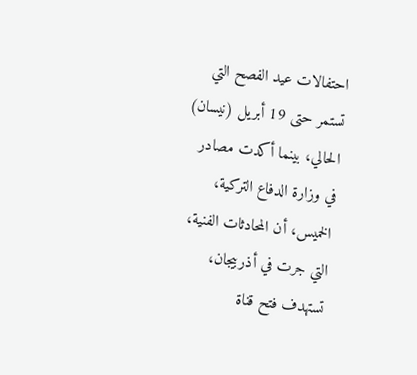احتفالات عيد الفصح التي تستمر حتى 19 أبريل (نيسان) الحالي، بينما أكدت مصادر في وزارة الدفاع التركية، الخميس، أن المحادثات الفنية، التي جرت في أذربيجان، تستهدف فتح قناة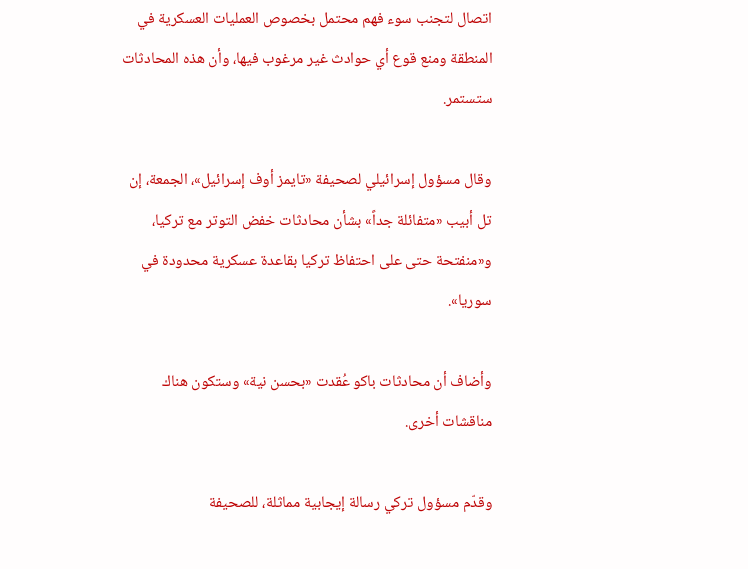اتصال لتجنب سوء فهم محتمل بخصوص العمليات العسكرية في المنطقة ومنع قوع أي حوادث غير مرغوب فيها، وأن هذه المحادثات ستستمر.

وقال مسؤول إسرائيلي لصحيفة «تايمز أوف إسرائيل»، الجمعة، إن تل أبيب «متفائلة جداً» بشأن محادثات خفض التوتر مع تركيا، و«منفتحة حتى على احتفاظ تركيا بقاعدة عسكرية محدودة في سوريا».

وأضاف أن محادثات باكو عُقدت «بحسن نية» وستكون هناك مناقشات أخرى.

وقدّم مسؤول تركي رسالة إيجابية مماثلة، للصحيفة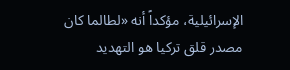الإسرائيلية، مؤكداً أنه «لطالما كان مصدر قلق تركيا هو التهديد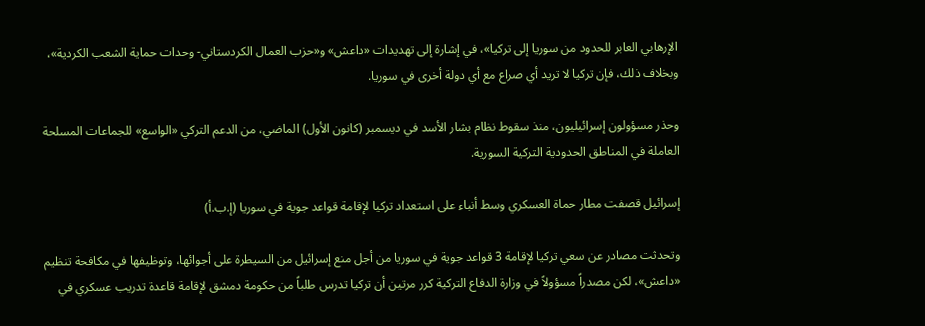الإرهابي العابر للحدود من سوريا إلى تركيا»، في إشارة إلى تهديدات «داعش» و«حزب العمال الكردستاني- وحدات حماية الشعب الكردية»، وبخلاف ذلك، فإن تركيا لا تريد أي صراع مع أي دولة أخرى في سوريا.

وحذر مسؤولون إسرائيليون، منذ سقوط نظام بشار الأسد في ديسمبر (كانون الأول) الماضي، من الدعم التركي «الواسع» للجماعات المسلحة العاملة في المناطق الحدودية التركية السورية.

إسرائيل قصفت مطار حماة العسكري وسط أنباء على استعداد تركيا لإقامة قواعد جوية في سوريا (إ.ب.أ)

وتحدثت مصادر عن سعي تركيا لإقامة 3 قواعد جوية في سوريا من أجل منع إسرائيل من السيطرة على أجوائها، وتوظيفها في مكافحة تنظيم «داعش»، لكن مصدراً مسؤولاً في وزارة الدفاع التركية كرر مرتين أن تركيا تدرس طلباً من حكومة دمشق لإقامة قاعدة تدريب عسكري في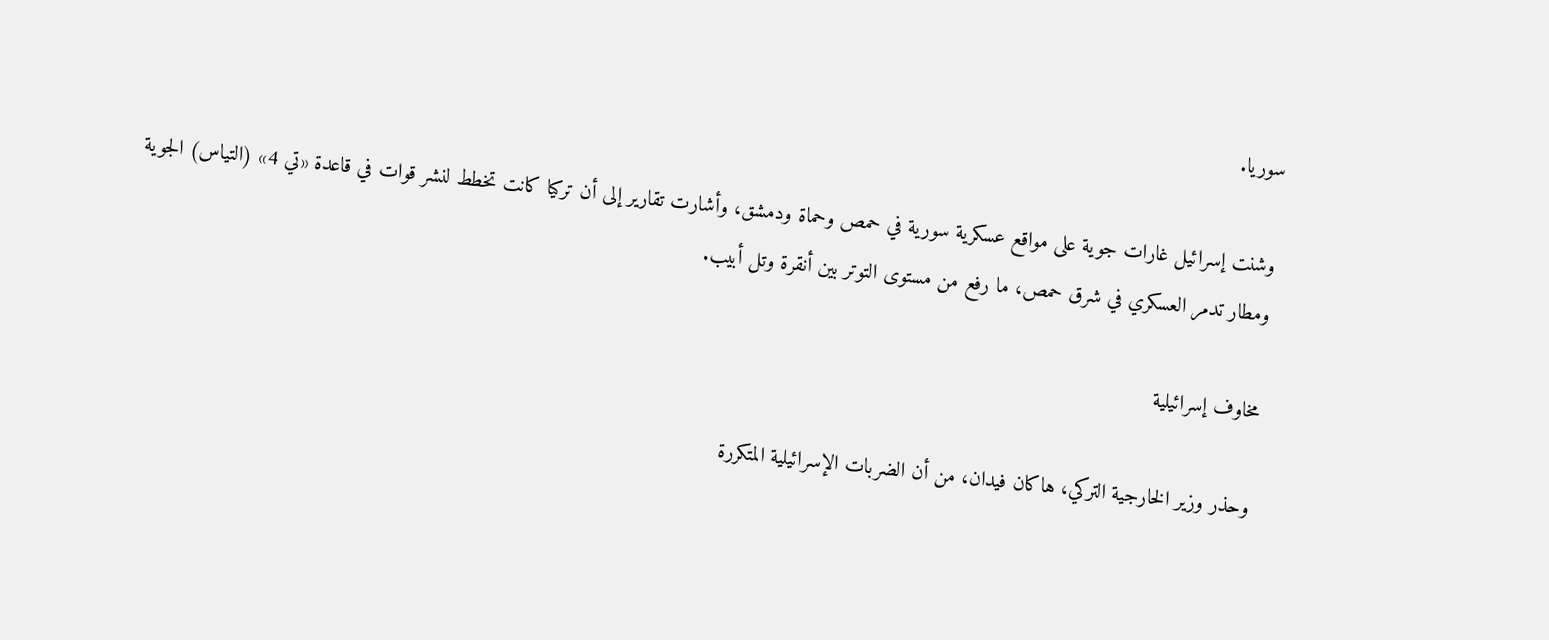سوريا.

وشنت إسرائيل غارات جوية على مواقع عسكرية سورية في حمص وحماة ودمشق، وأشارت تقارير إلى أن تركيا كانت تخطط لنشر قوات في قاعدة «تي 4» (التياس) الجوية ومطار تدمر العسكري في شرق حمص، ما رفع من مستوى التوتر بين أنقرة وتل أبيب.

مخاوف إسرائيلية

وحذر وزير الخارجية التركي، هاكان فيدان، من أن الضربات الإسرائيلية المتكررة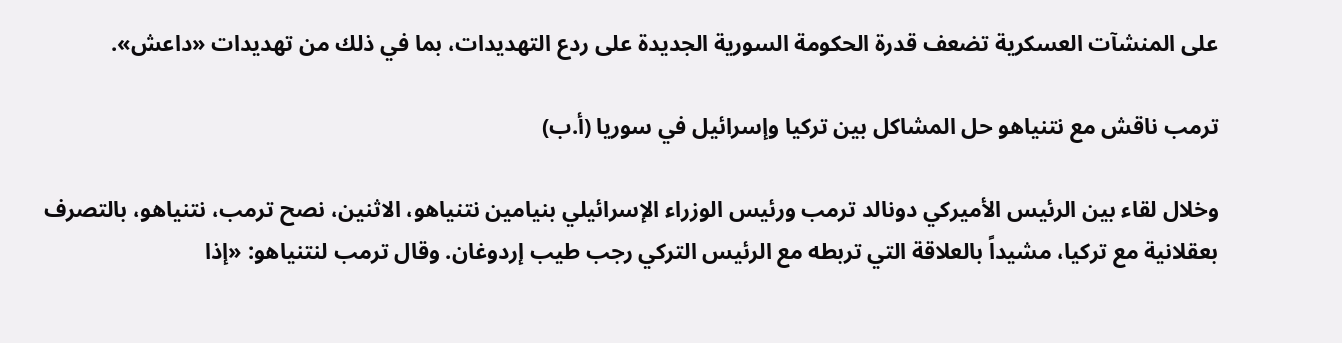على المنشآت العسكرية تضعف قدرة الحكومة السورية الجديدة على ردع التهديدات، بما في ذلك من تهديدات «داعش».

ترمب ناقش مع نتنياهو حل المشاكل بين تركيا وإسرائيل في سوريا (أ.ب)

وخلال لقاء بين الرئيس الأميركي دونالد ترمب ورئيس الوزراء الإسرائيلي بنيامين نتنياهو، الاثنين، نصح ترمب، نتنياهو، بالتصرف بعقلانية مع تركيا، مشيداً بالعلاقة التي تربطه مع الرئيس التركي رجب طيب إردوغان. وقال ترمب لنتنياهو: «إذا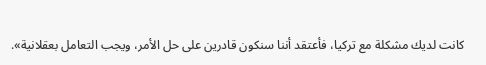كانت لديك مشكلة مع تركيا، فأعتقد أننا سنكون قادرين على حل الأمر، ويجب التعامل بعقلانية».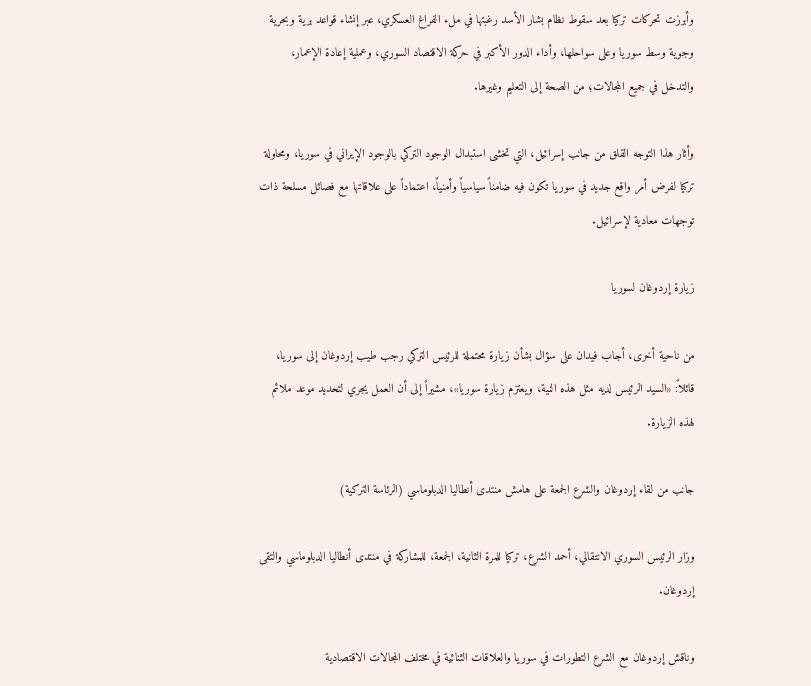وأبرزت تحركات تركيا بعد سقوط نظام بشار الأسد رغبتها في ملء الفراغ العسكري، عبر إنشاء قواعد برية وبحرية وجوية وسط سوريا وعلى سواحلها، وأداء الدور الأكبر في حركة الاقتصاد السوري، وعملية إعادة الإعمار، والتدخل في جميع المجالات؛ من الصحة إلى التعليم وغيرها.

وأثار هذا التوجه القلق من جانب إسرائيل، التي تخشى استبدال الوجود التركي بالوجود الإيراني في سوريا، ومحاولة تركيا لفرض أمر واقع جديد في سوريا تكون فيه ضامناً سياسياً وأمنياً، اعتماداً على علاقاتها مع فصائل مسلحة ذات توجهات معادية لإسرائيل.

زيارة إردوغان لسوريا

من ناحية أخرى، أجاب فيدان على سؤال بشأن زيارة محتملة للرئيس التركي رجب طيب إردوغان إلى سوريا، قائلاً: «السيد الرئيس لديه مثل هذه النية، ويعتزم زيارة سوريا»، مشيراً إلى أن العمل يجري لتحديد موعد ملائم لهذه الزيارة.

جانب من لقاء إردوغان والشرع الجمعة على هامش منتدى أنطاليا الدبلوماسي (الرئاسة التركية)

وزار الرئيس السوري الانتقالي، أحمد الشرع، تركيا للمرة الثانية، الجمعة، للمشاركة في منتدى أنطاليا الدبلوماسي والتقى إردوغان.

وناقش إردوغان مع الشرع التطورات في سوريا والعلاقات الثنائية في مختلف المجالات الاقتصادية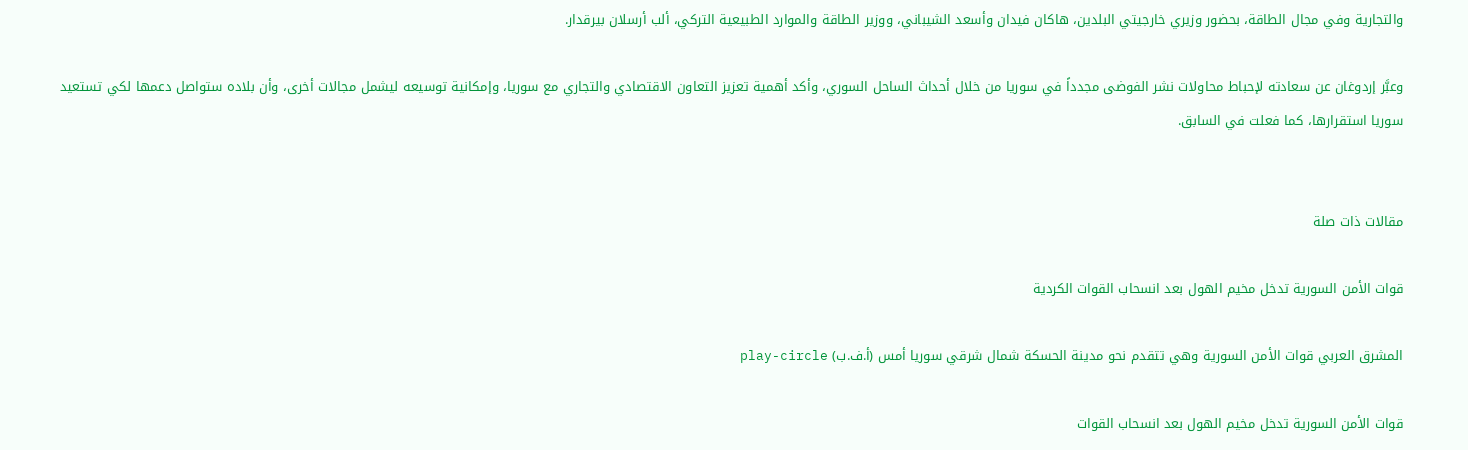والتجارية وفي مجال الطاقة، بحضور وزيري خارجيتي البلدين، هاكان فيدان وأسعد الشيباني، ووزير الطاقة والموارد الطبيعية التركي، ألب أرسلان بيرقدار.

وعبَّر إردوغان عن سعادته لإحباط محاولات نشر الفوضى مجدداً في سوريا من خلال أحداث الساحل السوري، وأكد أهمية تعزيز التعاون الاقتصادي والتجاري مع سوريا، وإمكانية توسيعه ليشمل مجالات أخرى، وأن بلاده ستواصل دعمها لكي تستعيد سوريا استقرارها، كما فعلت في السابق.


مقالات ذات صلة

قوات الأمن السورية تدخل مخيم الهول بعد انسحاب القوات الكردية

المشرق العربي قوات الأمن السورية وهي تتقدم نحو مدينة الحسكة شمال شرقي سوريا أمس (أ.ف.ب) play-circle

قوات الأمن السورية تدخل مخيم الهول بعد انسحاب القوات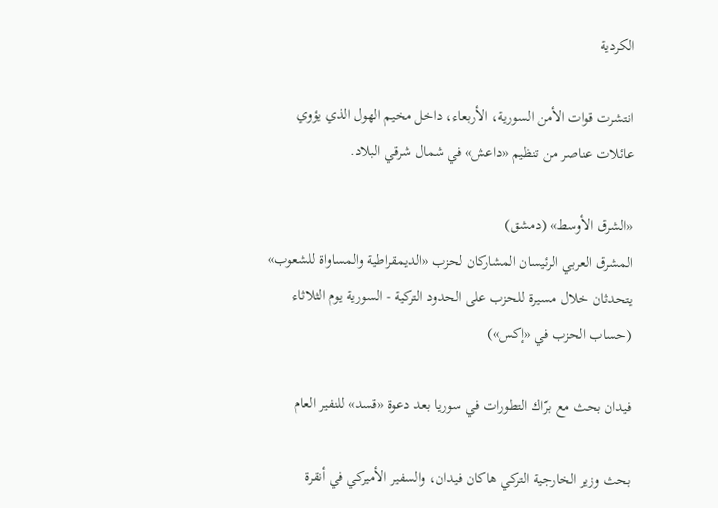الكردية

انتشرت قوات الأمن السورية، الأربعاء، داخل مخيم الهول الذي يؤوي عائلات عناصر من تنظيم «داعش» في شمال شرقي البلاد.

«الشرق الأوسط» (دمشق)
المشرق العربي الرئيسان المشاركان لحزب «الديمقراطية والمساواة للشعوب» يتحدثان خلال مسيرة للحزب على الحدود التركية - السورية يوم الثلاثاء (حساب الحزب في «إكس»)

فيدان بحث مع برّاك التطورات في سوريا بعد دعوة «قسد» للنفير العام

بحث وزير الخارجية التركي هاكان فيدان، والسفير الأميركي في أنقرة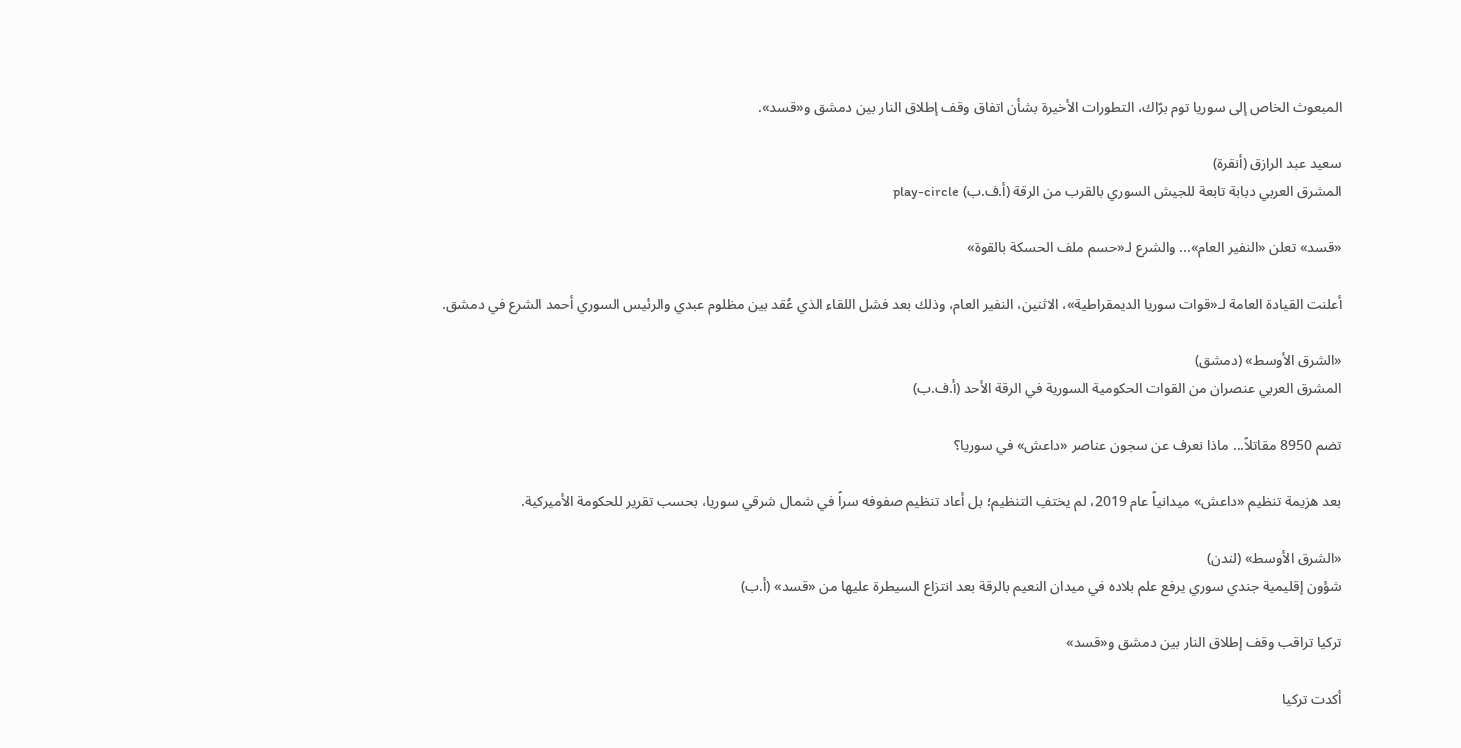المبعوث الخاص إلى سوريا توم برّاك، التطورات الأخيرة بشأن اتفاق وقف إطلاق النار بين دمشق و«قسد».

سعيد عبد الرازق (أنقرة)
المشرق العربي دبابة تابعة للجيش السوري بالقرب من الرقة (أ.ف.ب) play-circle

«قسد» تعلن «النفير العام»... والشرع لـ«حسم ملف الحسكة بالقوة»

أعلنت القيادة العامة لـ«قوات سوريا الديمقراطية»، الاثنين، النفير العام، وذلك بعد فشل اللقاء الذي عُقد بين مظلوم عبدي والرئيس السوري أحمد الشرع في دمشق.

«الشرق الأوسط» (دمشق)
المشرق العربي عنصران من القوات الحكومية السورية في الرقة الأحد (أ.ف.ب)

تضم 8950 مقاتلاً... ماذا نعرف عن سجون عناصر «داعش» في سوريا؟

بعد هزيمة تنظيم «داعش» ميدانياً عام 2019، لم يختفِ التنظيم؛ بل أعاد تنظيم صفوفه سراً في شمال شرقي سوريا، بحسب تقرير للحكومة الأميركية.

«الشرق الأوسط» (لندن)
شؤون إقليمية جندي سوري يرفع علم بلاده في ميدان النعيم بالرقة بعد انتزاع السيطرة عليها من «قسد» (أ.ب)

تركيا تراقب وقف إطلاق النار بين دمشق و«قسد»

أكدت تركيا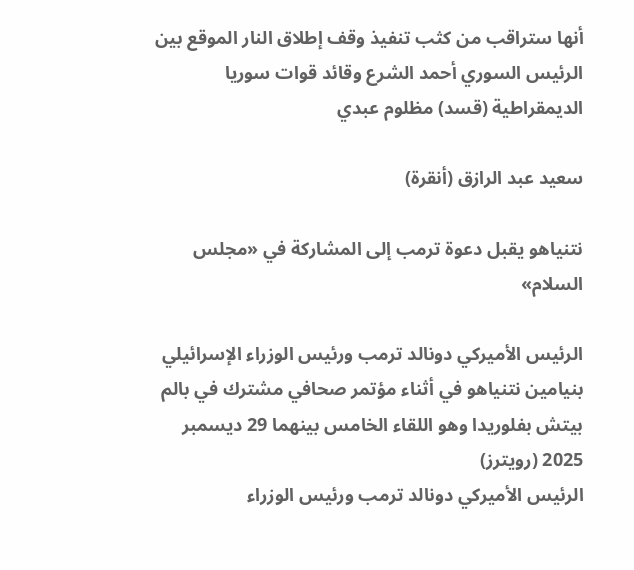أنها ستراقب من كثب تنفيذ وقف إطلاق النار الموقع بين الرئيس السوري أحمد الشرع وقائد قوات سوريا الديمقراطية (قسد) مظلوم عبدي

سعيد عبد الرازق (أنقرة)

نتنياهو يقبل دعوة ترمب إلى المشاركة في «مجلس السلام»

الرئيس الأميركي دونالد ترمب ورئيس الوزراء الإسرائيلي بنيامين نتنياهو في أثناء مؤتمر صحافي مشترك في بالم بيتش بفلوريدا وهو اللقاء الخامس بينهما 29 ديسمبر 2025 (رويترز)
الرئيس الأميركي دونالد ترمب ورئيس الوزراء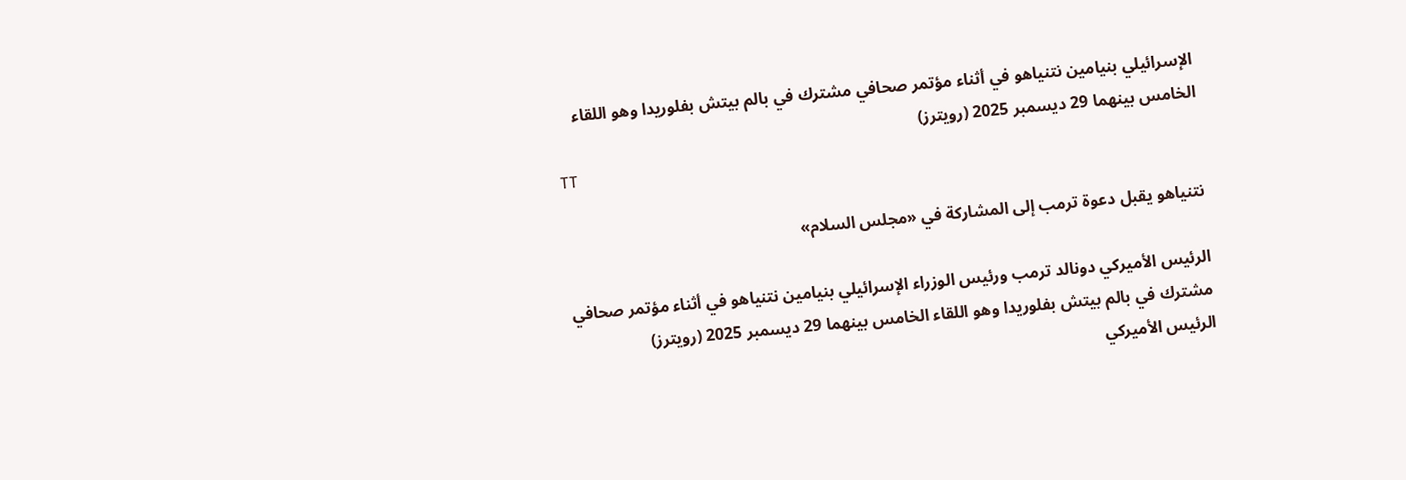الإسرائيلي بنيامين نتنياهو في أثناء مؤتمر صحافي مشترك في بالم بيتش بفلوريدا وهو اللقاء الخامس بينهما 29 ديسمبر 2025 (رويترز)
TT

نتنياهو يقبل دعوة ترمب إلى المشاركة في «مجلس السلام»

الرئيس الأميركي دونالد ترمب ورئيس الوزراء الإسرائيلي بنيامين نتنياهو في أثناء مؤتمر صحافي مشترك في بالم بيتش بفلوريدا وهو اللقاء الخامس بينهما 29 ديسمبر 2025 (رويترز)
الرئيس الأميركي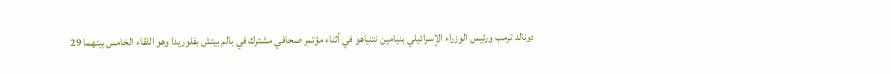دونالد ترمب ورئيس الوزراء الإسرائيلي بنيامين نتنياهو في أثناء مؤتمر صحافي مشترك في بالم بيتش بفلوريدا وهو اللقاء الخامس بينهما 29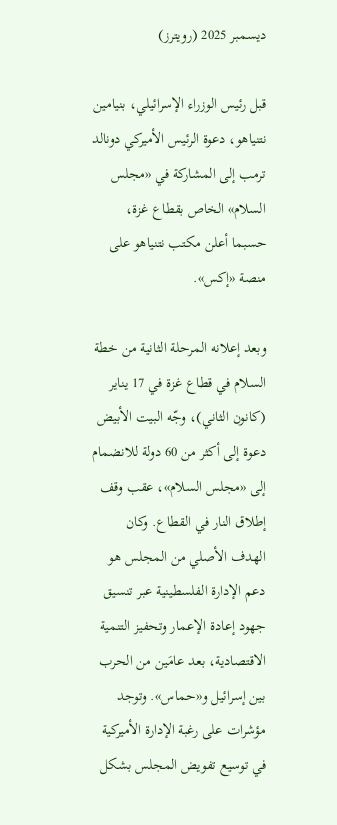ديسمبر 2025 (رويترز)

قبل رئيس الوزراء الإسرائيلي، بنيامين نتنياهو، دعوة الرئيس الأميركي دونالد ترمب إلى المشاركة في «مجلس السلام» الخاص بقطاع غزة، حسبما أعلن مكتب نتنياهو على منصة «إكس».

وبعد إعلانه المرحلة الثانية من خطة السلام في قطاع غزة في 17 يناير (كانون الثاني)، وجّه البيت الأبيض دعوة إلى أكثر من 60 دولة للانضمام إلى «مجلس السلام»، عقب وقف إطلاق النار في القطاع. وكان الهدف الأصلي من المجلس هو دعم الإدارة الفلسطينية عبر تنسيق جهود إعادة الإعمار وتحفيز التنمية الاقتصادية، بعد عامَين من الحرب بين إسرائيل و«حماس». وتوجد مؤشرات على رغبة الإدارة الأميركية في توسيع تفويض المجلس بشكل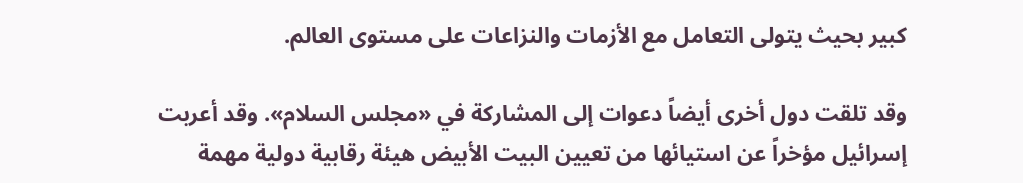كبير بحيث يتولى التعامل مع الأزمات والنزاعات على مستوى العالم.

وقد تلقت دول أخرى أيضاً دعوات إلى المشاركة في «مجلس السلام». وقد أعربت إسرائيل مؤخراً عن استيائها من تعيين البيت الأبيض هيئة رقابية دولية مهمة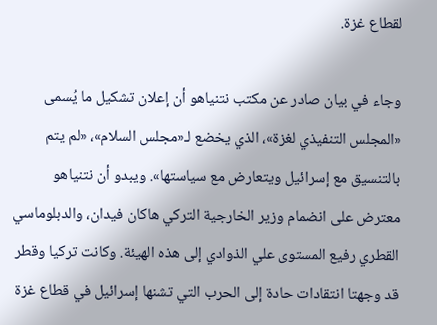لقطاع غزة.

وجاء في بيان صادر عن مكتب نتنياهو أن إعلان تشكيل ما يُسمى «المجلس التنفيذي لغزة»، الذي يخضع لـ«مجلس السلام»، «لم يتم بالتنسيق مع إسرائيل ويتعارض مع سياستها». ويبدو أن نتنياهو معترض على انضمام وزير الخارجية التركي هاكان فيدان، والدبلوماسي القطري رفيع المستوى علي الذوادي إلى هذه الهيئة. وكانت تركيا وقطر قد وجهتا انتقادات حادة إلى الحرب التي تشنها إسرائيل في قطاع غزة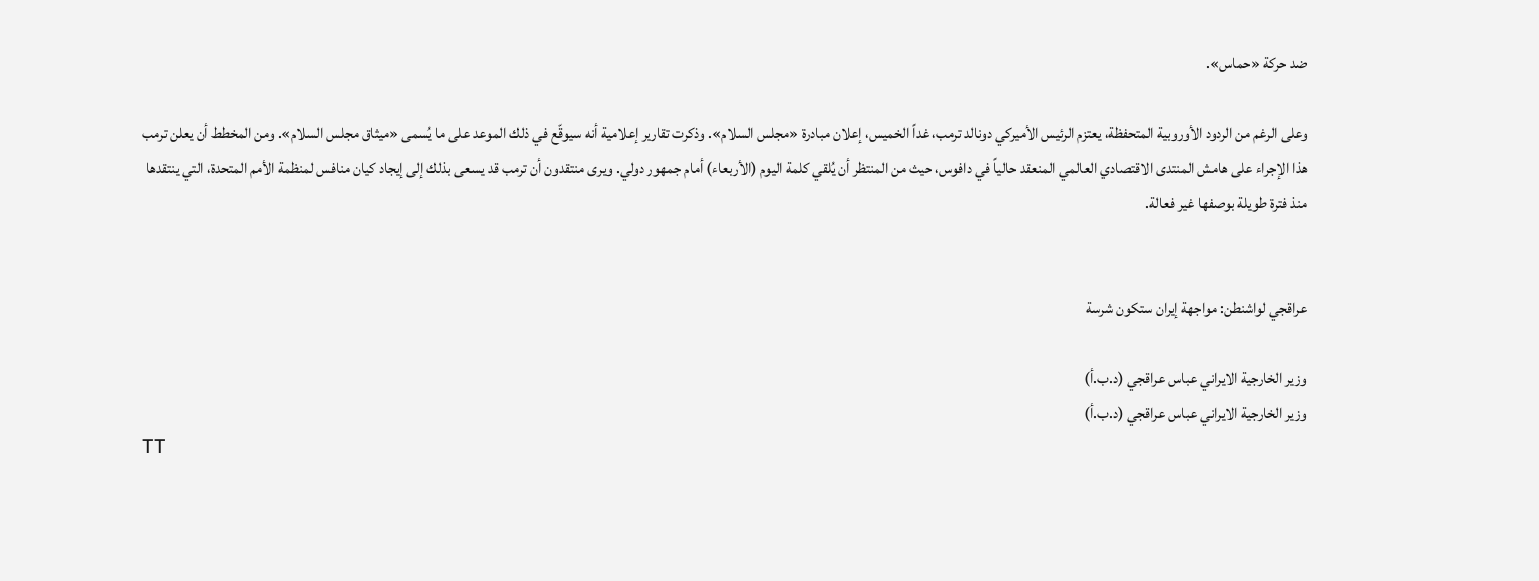ضد حركة «حماس».

وعلى الرغم من الردود الأوروبية المتحفظة، يعتزم الرئيس الأميركي دونالد ترمب، غداً الخميس، إعلان مبادرة «مجلس السلام». وذكرت تقارير إعلامية أنه سيوقّع في ذلك الموعد على ما يُسمى «ميثاق مجلس السلام». ومن المخطط أن يعلن ترمب هذا الإجراء على هامش المنتدى الاقتصادي العالمي المنعقد حالياً في دافوس، حيث من المنتظر أن يُلقي كلمة اليوم (الأربعاء) أمام جمهور دولي. ويرى منتقدون أن ترمب قد يسعى بذلك إلى إيجاد كيان منافس لمنظمة الأمم المتحدة، التي ينتقدها منذ فترة طويلة بوصفها غير فعالة.


عراقجي لواشنطن: مواجهة إيران ستكون شرسة

وزير الخارجية الايراني عباس عراقجي (د.ب.أ)
وزير الخارجية الايراني عباس عراقجي (د.ب.أ)
TT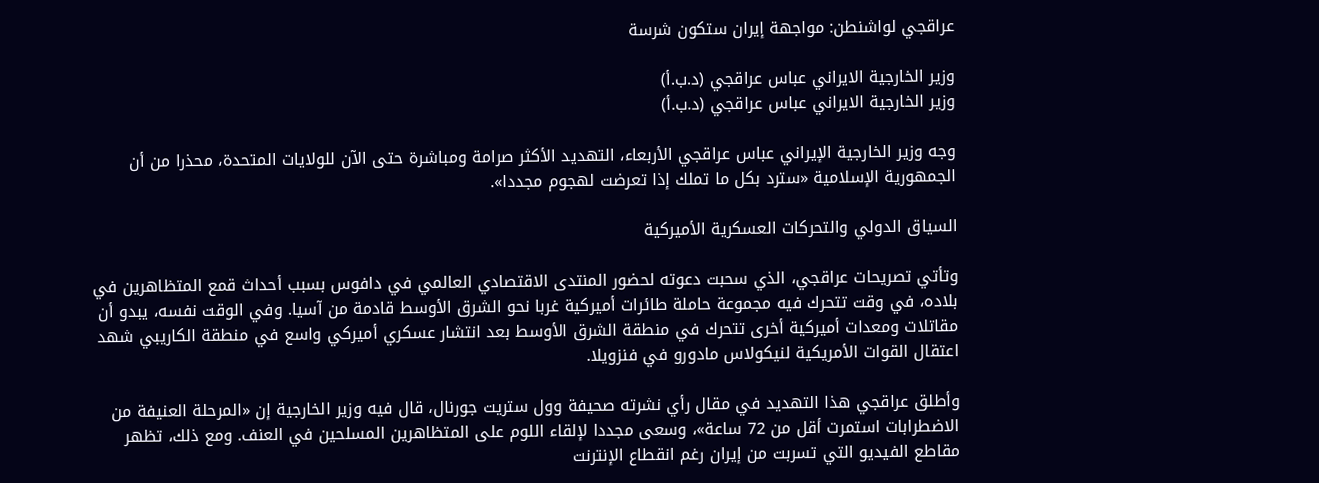عراقجي لواشنطن: مواجهة إيران ستكون شرسة

وزير الخارجية الايراني عباس عراقجي (د.ب.أ)
وزير الخارجية الايراني عباس عراقجي (د.ب.أ)

وجه وزير الخارجية الإيراني عباس عراقجي الأربعاء، التهديد الأكثر صرامة ومباشرة حتى الآن للولايات المتحدة، محذرا من أن الجمهورية الإسلامية «سترد بكل ما تملك إذا تعرضت لهجوم مجددا».

السياق الدولي والتحركات العسكرية الأميركية

وتأتي تصريحات عراقجي، الذي سحبت دعوته لحضور المنتدى الاقتصادي العالمي في دافوس بسبب أحداث قمع المتظاهرين في بلاده، في وقت تتحرك فيه مجموعة حاملة طائرات أميركية غربا نحو الشرق الأوسط قادمة من آسيا. وفي الوقت نفسه، يبدو أن مقاتلات ومعدات أميركية أخرى تتحرك في منطقة الشرق الأوسط بعد انتشار عسكري أميركي واسع في منطقة الكاريبي شهد اعتقال القوات الأمريكية لنيكولاس مادورو في فنزويلا.

وأطلق عراقجي هذا التهديد في مقال رأي نشرته صحيفة وول ستريت جورنال، قال فيه وزير الخارجية إن «المرحلة العنيفة من الاضطرابات استمرت أقل من 72 ساعة»، وسعى مجددا لإلقاء اللوم على المتظاهرين المسلحين في العنف. ومع ذلك، تظهر مقاطع الفيديو التي تسربت من إيران رغم انقطاع الإنترنت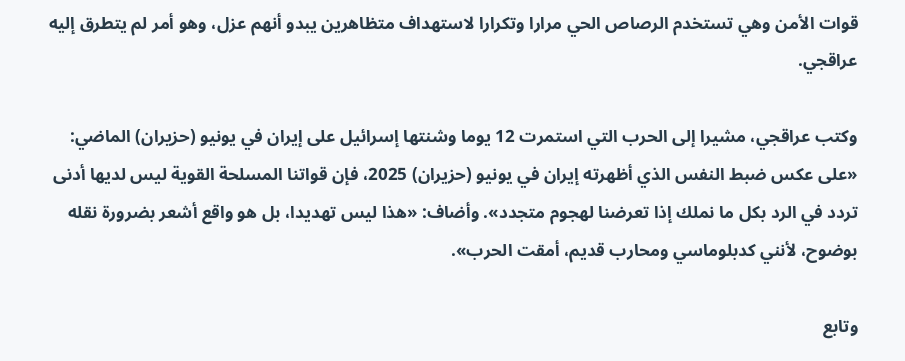قوات الأمن وهي تستخدم الرصاص الحي مرارا وتكرارا لاستهداف متظاهرين يبدو أنهم عزل، وهو أمر لم يتطرق إليه عراقجي.

وكتب عراقجي، مشيرا إلى الحرب التي استمرت 12 يوما وشنتها إسرائيل على إيران في يونيو (حزيران) الماضي: «على عكس ضبط النفس الذي أظهرته إيران في يونيو (حزيران) 2025، فإن قواتنا المسلحة القوية ليس لديها أدنى تردد في الرد بكل ما نملك إذا تعرضنا لهجوم متجدد». وأضاف: «هذا ليس تهديدا، بل هو واقع أشعر بضرورة نقله بوضوح، لأنني كدبلوماسي ومحارب قديم، أمقت الحرب».

وتابع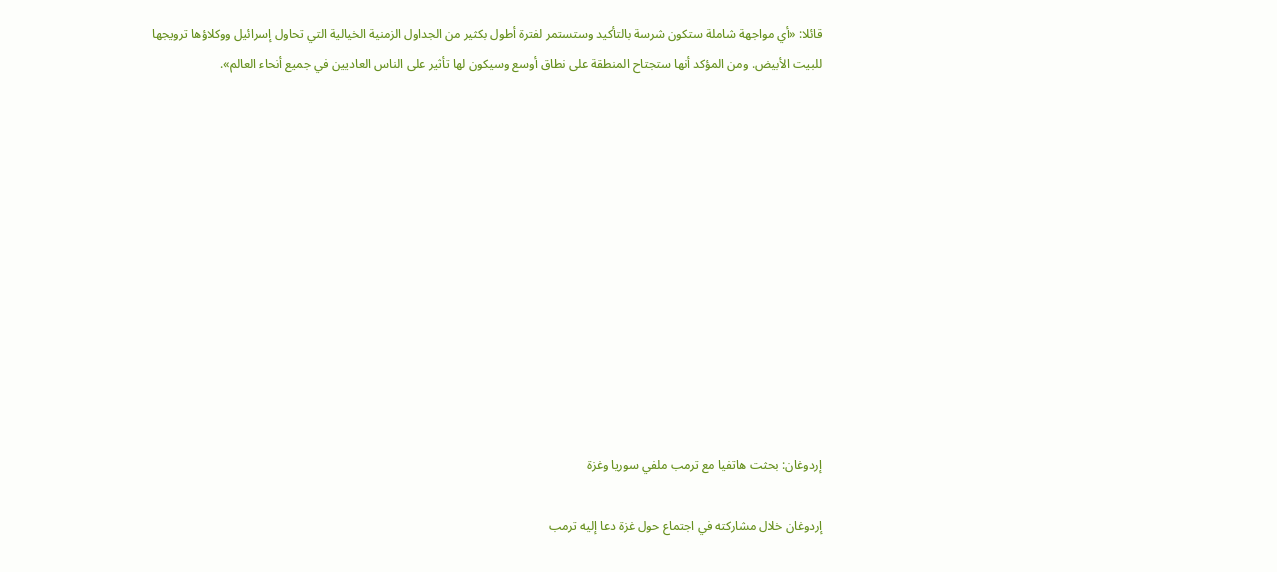قائلا: «أي مواجهة شاملة ستكون شرسة بالتأكيد وستستمر لفترة أطول بكثير من الجداول الزمنية الخيالية التي تحاول إسرائيل ووكلاؤها ترويجها للبيت الأبيض. ومن المؤكد أنها ستجتاح المنطقة على نطاق أوسع وسيكون لها تأثير على الناس العاديين في جميع أنحاء العالم».












إردوغان: بحثت هاتفيا مع ترمب ملفي سوريا وغزة

إردوغان خلال مشاركته في اجتماع حول غزة دعا إليه ترمب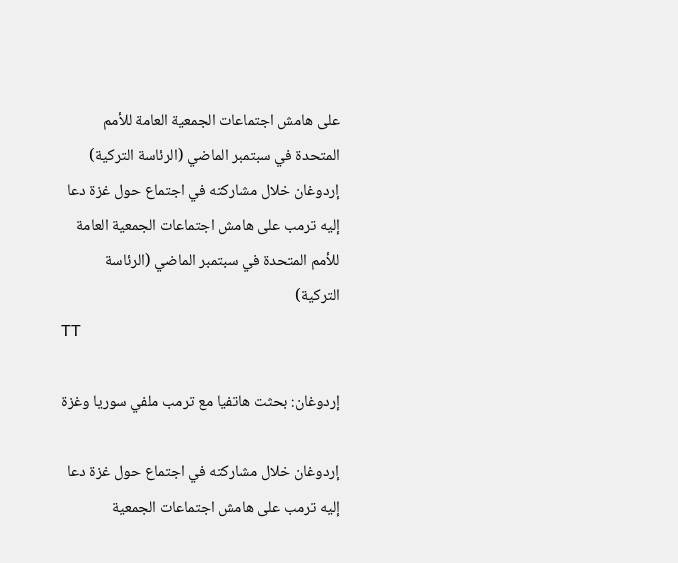على هامش اجتماعات الجمعية العامة للأمم المتحدة في سبتمبر الماضي (الرئاسة التركية)
إردوغان خلال مشاركته في اجتماع حول غزة دعا إليه ترمب على هامش اجتماعات الجمعية العامة للأمم المتحدة في سبتمبر الماضي (الرئاسة التركية)
TT

إردوغان: بحثت هاتفيا مع ترمب ملفي سوريا وغزة

إردوغان خلال مشاركته في اجتماع حول غزة دعا إليه ترمب على هامش اجتماعات الجمعية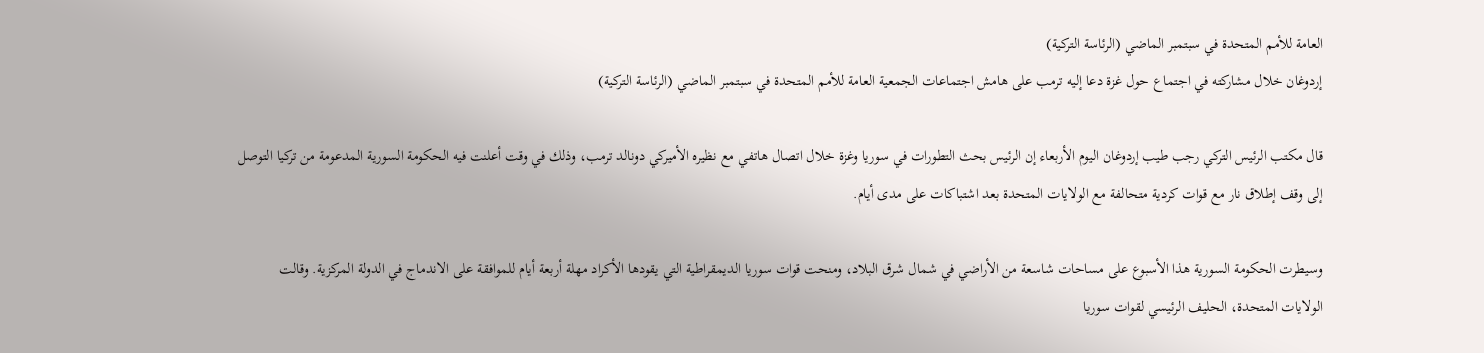العامة للأمم المتحدة في سبتمبر الماضي (الرئاسة التركية)
إردوغان خلال مشاركته في اجتماع حول غزة دعا إليه ترمب على هامش اجتماعات الجمعية العامة للأمم المتحدة في سبتمبر الماضي (الرئاسة التركية)

قال مكتب الرئيس التركي رجب طيب إردوغان اليوم الأربعاء إن الرئيس بحث التطورات في سوريا وغزة خلال اتصال هاتفي مع نظيره الأميركي دونالد ترمب، وذلك في وقت أعلنت فيه الحكومة السورية المدعومة من تركيا التوصل إلى وقف إطلاق نار مع قوات كردية متحالفة مع الولايات المتحدة بعد اشتباكات على مدى أيام.

وسيطرت الحكومة السورية هذا الأسبوع على مساحات شاسعة من الأراضي في شمال شرق البلاد، ومنحت قوات سوريا الديمقراطية التي يقودها الأكراد مهلة أربعة ‌أيام للموافقة ‌على الاندماج في الدولة المركزية. وقالت الولايات ‌المتحدة، الحليف الرئيسي لقوات ‌سوريا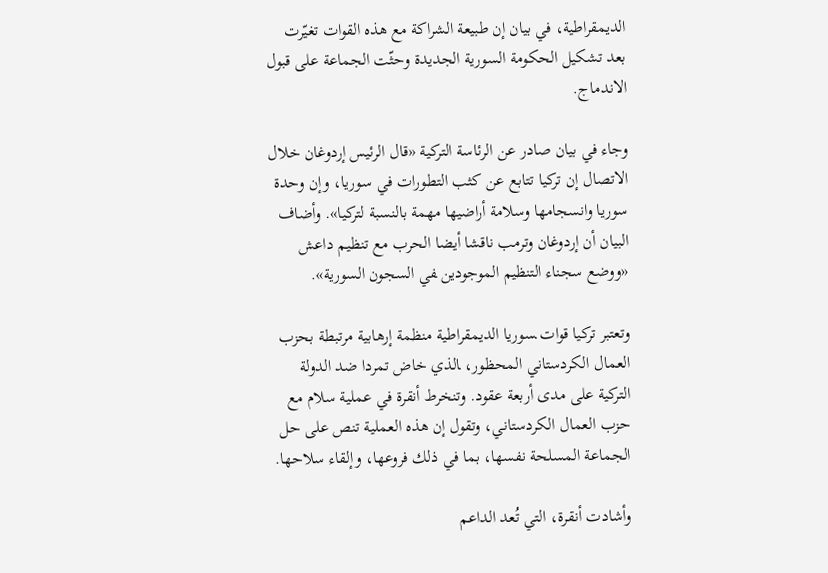الديمقراطية، في بيان إن طبيعة الشراكة مع هذه القوات تغيّرت بعد تشكيل الحكومة السورية الجديدة وحثّت الجماعة على قبول الاندماج.

وجاء في بيان صادر عن الرئاسة التركية «قال الرئيس إردوغان خلال الاتصال إن تركيا تتابع عن كثب التطورات في سوريا، وإن وحدة سوريا وانسجامها وسلامة أراضيها مهمة بالنسبة لتركيا». وأضاف البيان أن إردوغان وترمب ناقشا أيضا الحرب مع ‌تنظيم داعش «ووضع سجناء التنظيم الموجودين ‍في السجون السورية».

وتعتبر تركيا قوات ‍سوريا الديمقراطية منظمة إرهابية مرتبطة بحزب العمال الكردستاني المحظور، ‍الذي خاض تمردا ضد الدولة التركية على مدى أربعة عقود. وتنخرط أنقرة في عملية سلام مع حزب العمال الكردستاني، وتقول إن هذه العملية تنص على حل الجماعة المسلحة نفسها، بما في ذلك فروعها، وإلقاء سلاحها.

وأشادت أنقرة، التي تُعد الداعم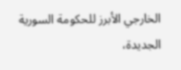الخارجي الأبرز للحكومة السورية الجديدة،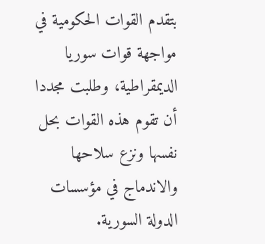بتقدم القوات الحكومية في مواجهة قوات سوريا الديمقراطية، وطلبت مجددا أن تقوم هذه القوات بحل نفسها ونزع سلاحها والاندماج في مؤسسات الدولة السورية.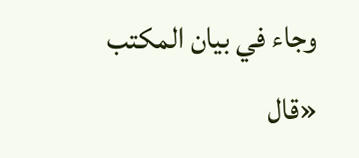وجاء في بيان المكتب «قال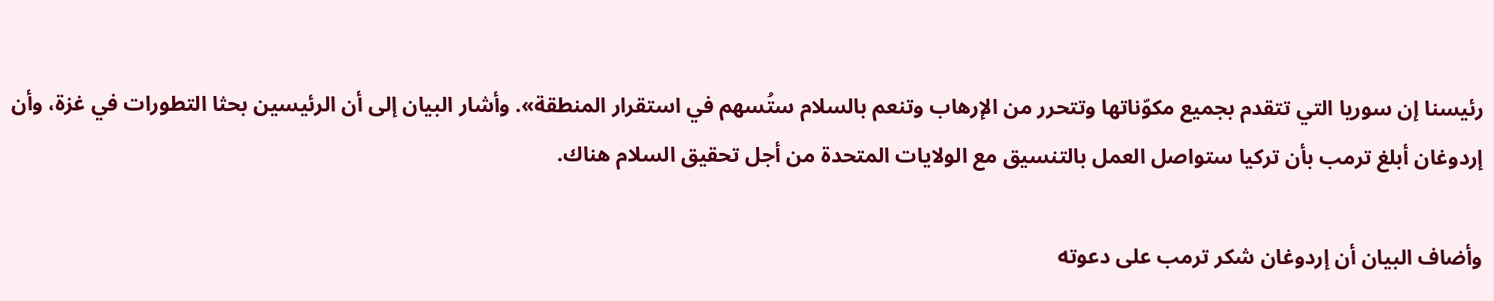رئيسنا إن سوريا التي تتقدم بجميع مكوّناتها وتتحرر من الإرهاب وتنعم بالسلام ستُسهم في استقرار المنطقة». وأشار البيان إلى أن الرئيسين بحثا التطورات في غزة، وأن إردوغان أبلغ ترمب بأن تركيا ستواصل العمل بالتنسيق مع الولايات المتحدة من أجل تحقيق السلام هناك.

وأضاف البيان أن إردوغان شكر ترمب على دعوته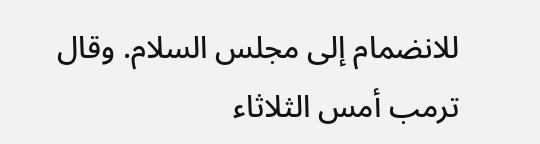للانضمام إلى مجلس ‌السلام. وقال ترمب أمس الثلاثاء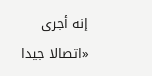إنه أجرى «اتصالا جيدا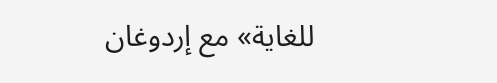للغاية» مع إردوغان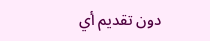دون تقديم أي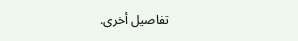تفاصيل أخرى.